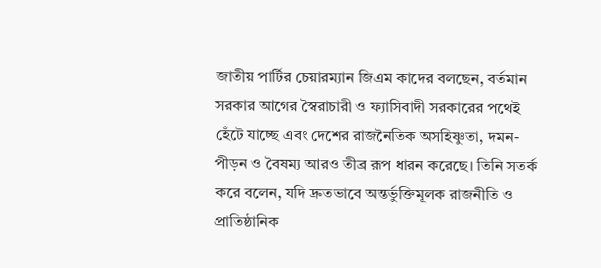জাতীয় পার্টির চেয়ারম্যান জিএম কাদের বলছেন, বর্তমান সরকার আগের স্বৈরাচারী ও ফ্যাসিবাদী সরকারের পথেই হেঁটে যাচ্ছে এবং দেশের রাজনৈতিক অসহিষ্ণুতা, দমন-পীড়ন ও বৈষম্য আরও তীব্র রূপ ধারন করেছে। তিনি সতর্ক করে বলেন, যদি দ্রুতভাবে অন্তর্ভুক্তিমূলক রাজনীতি ও প্রাতিষ্ঠানিক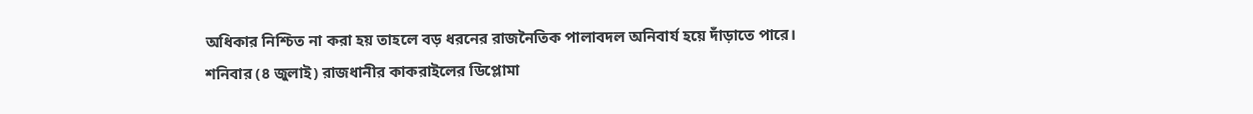অধিকার নিশ্চিত না করা হয় তাহলে বড় ধরনের রাজনৈতিক পালাবদল অনিবার্য হয়ে দাঁড়াতে পারে।
শনিবার (৪ জুলাই) রাজধানীর কাকরাইলের ডিপ্লোমা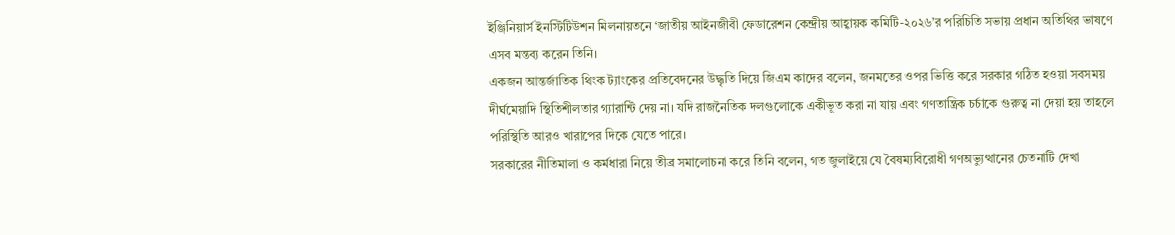ইঞ্জিনিয়ার্স ইনস্টিটিউশন মিলনায়তনে ‘জাতীয় আইনজীবী ফেডারেশন কেন্দ্রীয় আহ্বায়ক কমিটি-২০২৬’র পরিচিতি সভায় প্রধান অতিথির ভাষণে এসব মন্তব্য করেন তিনি।
একজন আন্তর্জাতিক থিংক ট্যাংকের প্রতিবেদনের উদ্ধৃতি দিয়ে জিএম কাদের বলেন, জনমতের ওপর ভিত্তি করে সরকার গঠিত হওয়া সবসময় দীর্ঘমেয়াদি স্থিতিশীলতার গ্যারান্টি দেয় না। যদি রাজনৈতিক দলগুলোকে একীভূত করা না যায় এবং গণতান্ত্রিক চর্চাকে গুরুত্ব না দেয়া হয় তাহলে পরিস্থিতি আরও খারাপের দিকে যেতে পারে।
সরকারের নীতিমালা ও কর্মধারা নিয়ে তীব্র সমালোচনা করে তিনি বলেন, গত জুলাইয়ে যে বৈষম্যবিরোধী গণঅভ্যুত্থানের চেতনাটি দেখা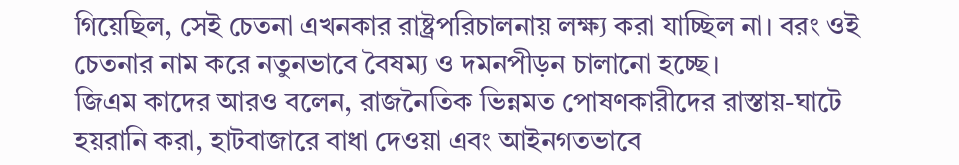গিয়েছিল, সেই চেতনা এখনকার রাষ্ট্রপরিচালনায় লক্ষ্য করা যাচ্ছিল না। বরং ওই চেতনার নাম করে নতুনভাবে বৈষম্য ও দমনপীড়ন চালানো হচ্ছে।
জিএম কাদের আরও বলেন, রাজনৈতিক ভিন্নমত পোষণকারীদের রাস্তায়-ঘাটে হয়রানি করা, হাটবাজারে বাধা দেওয়া এবং আইনগতভাবে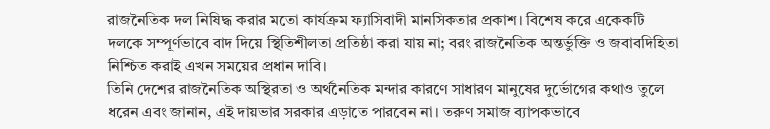রাজনৈতিক দল নিষিদ্ধ করার মতো কার্যক্রম ফ্যাসিবাদী মানসিকতার প্রকাশ। বিশেষ করে একেকটি দলকে সম্পূর্ণভাবে বাদ দিয়ে স্থিতিশীলতা প্রতিষ্ঠা করা যায় না; বরং রাজনৈতিক অন্তর্ভুক্তি ও জবাবদিহিতা নিশ্চিত করাই এখন সময়ের প্রধান দাবি।
তিনি দেশের রাজনৈতিক অস্থিরতা ও অর্থনৈতিক মন্দার কারণে সাধারণ মানুষের দুর্ভোগের কথাও তুলে ধরেন এবং জানান, এই দায়ভার সরকার এড়াতে পারবেন না। তরুণ সমাজ ব্যাপকভাবে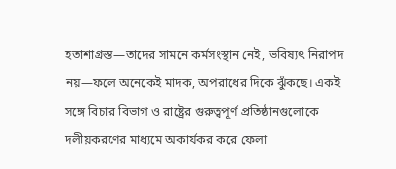হতাশাগ্রস্ত—তাদের সামনে কর্মসংস্থান নেই, ভবিষ্যৎ নিরাপদ নয়—ফলে অনেকেই মাদক, অপরাধের দিকে ঝুঁকছে। একই সঙ্গে বিচার বিভাগ ও রাষ্ট্রের গুরুত্বপূর্ণ প্রতিষ্ঠানগুলোকে দলীয়করণের মাধ্যমে অকার্যকর করে ফেলা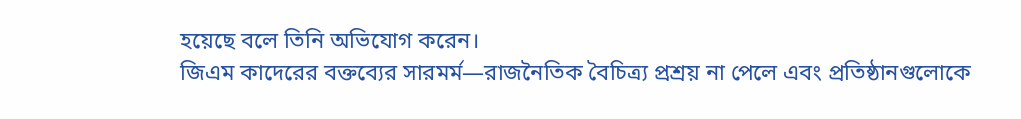হয়েছে বলে তিনি অভিযোগ করেন।
জিএম কাদেরের বক্তব্যের সারমর্ম—রাজনৈতিক বৈচিত্র্য প্রশ্রয় না পেলে এবং প্রতিষ্ঠানগুলোকে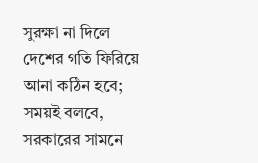সুরক্ষা না দিলে দেশের গতি ফিরিয়ে আনা কঠিন হবে; সময়ই বলবে, সরকারের সামনে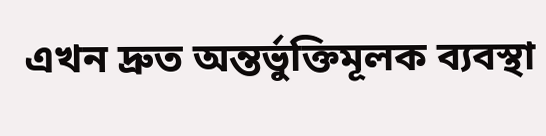এখন দ্রুত অন্তর্ভুক্তিমূলক ব্যবস্থা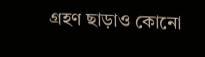গ্রহণ ছাড়াও কোনো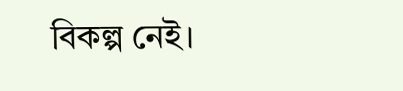বিকল্প নেই।